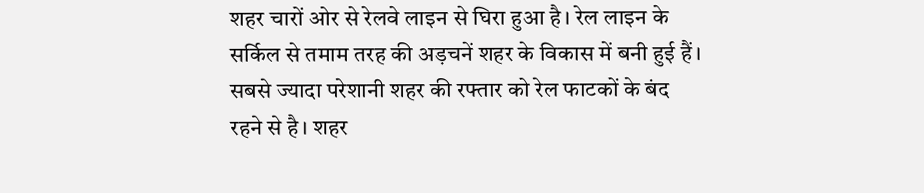शहर चारों ओर से रेलवे लाइन से घिरा हुआ है। रेल लाइन के सर्किल से तमाम तरह की अड़चनें शहर के विकास में बनी हुई हैं। सबसे ज्यादा परेशानी शहर की रफ्तार को रेल फाटकों के बंद रहने से है। शहर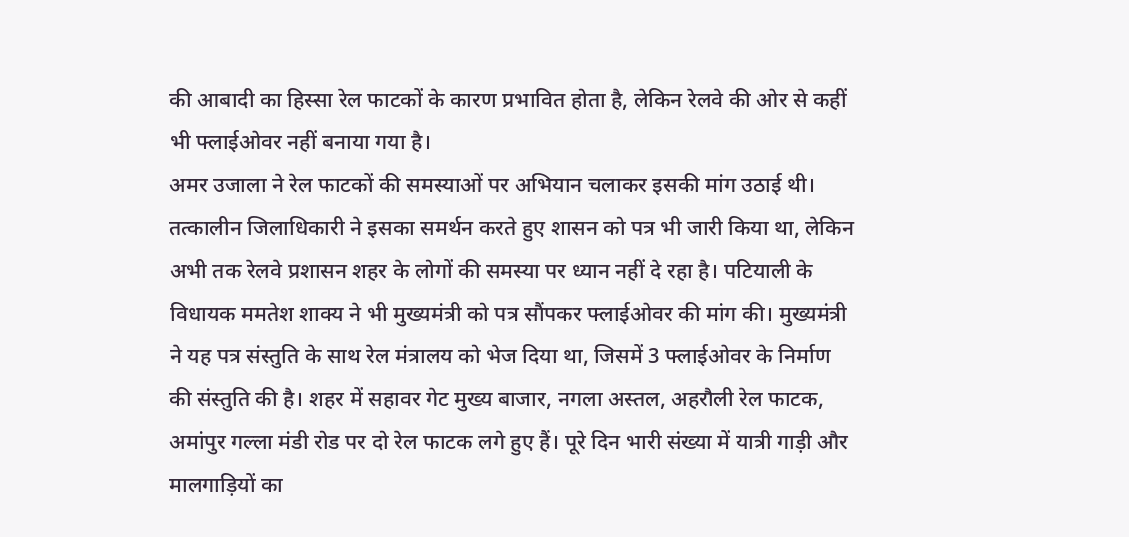की आबादी का हिस्सा रेल फाटकों के कारण प्रभावित होता है, लेकिन रेलवे की ओर से कहीं भी फ्लाईओवर नहीं बनाया गया है।
अमर उजाला ने रेल फाटकों की समस्याओं पर अभियान चलाकर इसकी मांग उठाई थी। तत्कालीन जिलाधिकारी ने इसका समर्थन करते हुए शासन को पत्र भी जारी किया था, लेकिन अभी तक रेलवे प्रशासन शहर के लोगों की समस्या पर ध्यान नहीं दे रहा है। पटियाली के विधायक ममतेश शाक्य ने भी मुख्यमंत्री को पत्र सौंपकर फ्लाईओवर की मांग की। मुख्यमंत्री ने यह पत्र संस्तुति के साथ रेल मंत्रालय को भेज दिया था, जिसमें 3 फ्लाईओवर के निर्माण की संस्तुति की है। शहर में सहावर गेट मुख्य बाजार, नगला अस्तल, अहरौली रेल फाटक, अमांपुर गल्ला मंडी रोड पर दो रेल फाटक लगे हुए हैं। पूरे दिन भारी संख्या में यात्री गाड़ी और मालगाड़ियों का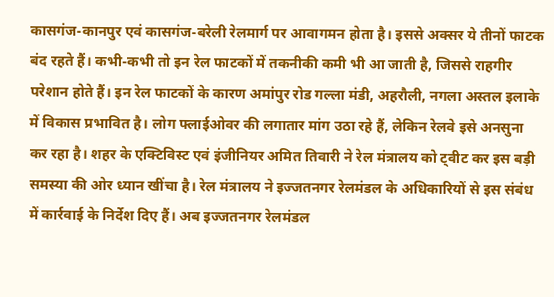कासगंज-कानपुर एवं कासगंज-बरेली रेलमार्ग पर आवागमन होता है। इससे अक्सर ये तीनों फाटक बंद रहते हैं। कभी-कभी तो इन रेल फाटकों में तकनीकी कमी भी आ जाती है, जिससे राहगीर परेशान होते हैं। इन रेल फाटकों के कारण अमांपुर रोड गल्ला मंडी, अहरौली, नगला अस्तल इलाके में विकास प्रभावित है। लोग फ्लाईओवर की लगातार मांग उठा रहे हैं, लेकिन रेलवे इसे अनसुना कर रहा है। शहर के एक्टिविस्ट एवं इंजीनियर अमित तिवारी ने रेल मंत्रालय को ट्वीट कर इस बड़ी समस्या की ओर ध्यान खींचा है। रेल मंत्रालय ने इज्जतनगर रेलमंडल के अधिकारियों से इस संबंध में कार्रवाई के निर्देश दिए हैं। अब इज्जतनगर रेलमंडल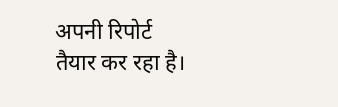अपनी रिपोर्ट तैयार कर रहा है।